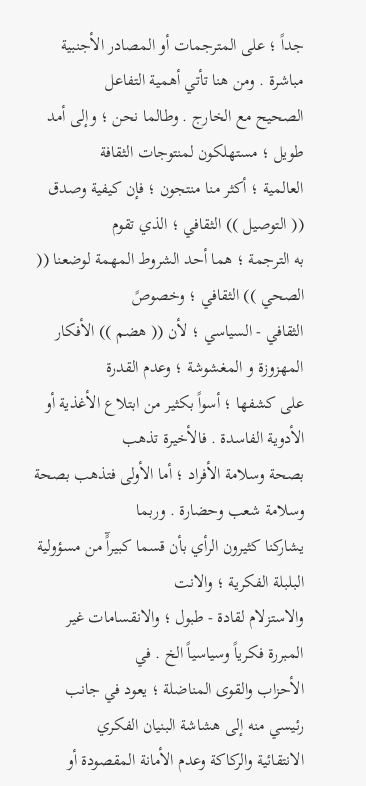جداً ؛ على المترجمات أو المصادر الأجنبية مباشرة . ومن هنا تأتي أهمية التفاعل
الصحيح مع الخارج . وطالما نحن ؛ وإلى أمد طويل ؛ مستهلكون لمنتوجات الثقافة
العالمية ؛ أكثر منا منتجون ؛ فإن كيفية وصدق (( التوصيل )) الثقافي ؛ الذي تقوم
به الترجمة ؛ هما أحد الشروط المهمة لوضعنا (( الصحي )) الثقافي ؛ وخصوصً
الثقافي - السياسي ؛ لأن (( هضم )) الأفكار المهزوزة و المغشوشة ؛ وعدم القدرة
على كشفها ؛ أسواً بكثير من ابتلاع الأغذية أو الأدوية الفاسدة . فالأخيرة تذهب
بصحة وسلامة الأفراد ؛ أما الأولى فتذهب بصحة وسلامة شعب وحضارة . وربما
يشاركنا كثيرون الرأي بأن قسما كبيرآً من مسؤولية البلبلة الفكرية ؛ والانت
والاستزلام لقادة - طبول ؛ والانقسامات غير المبررة فكرياً وسياسياً الخ . في
الأحزاب والقوى المناضلة ؛ يعود في جانب رئيسي منه إلى هشاشة البنيان الفكري
الانتقائية والركاكة وعدم الأمانة المقصودة أو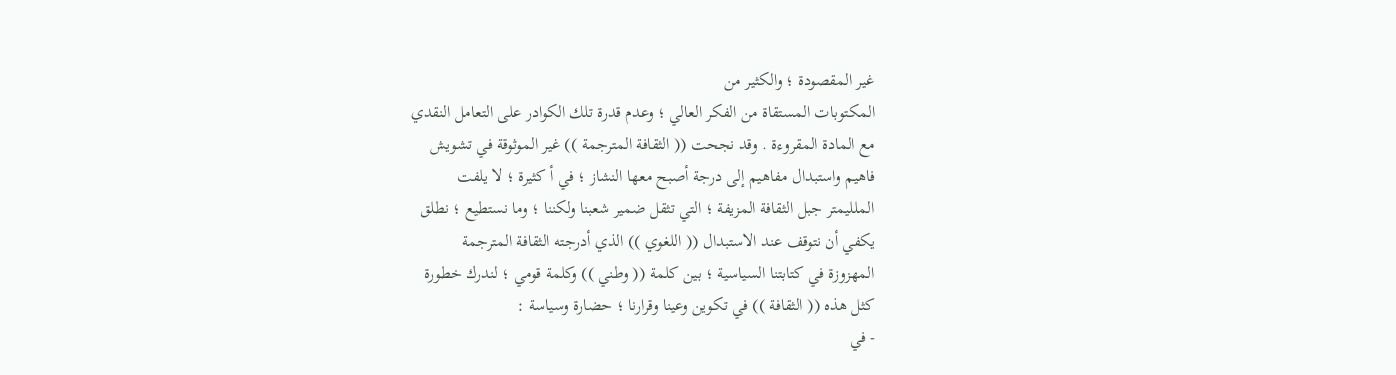غير المقصودة ؛ والكثير من
المكتوبات المستقاة من الفكر العالي ؛ وعدم قدرة تلك الكوادر على التعامل النقدي
مع المادة المقروءة . وقد نجحت (( الثقافة المترجمة )) غير الموثوقة في تشويش
فاهيم واستبدال مفاهيم إلى درجة أصبح معها النشاز ؛ في أ كثيرة ؛ لا يلفت
الملليمتر جبل الثقافة المزيفة ؛ التي تثقل ضمير شعبنا ولكننا ؛ وما نستطيع ؛ نطلق
يكفي أن نتوقف عند الاستبدال (( اللغوي )) الذي أدرجته الثقافة المترجمة
المهزوزة في كتابتنا السياسية ؛ بين كلمة (( وطني )) وكلمة قومي ؛ لندرك خطورة
كثل هذه (( الثقافة )) في تكوين وعينا وقرارنا ؛ حضارة وسياسة :
- في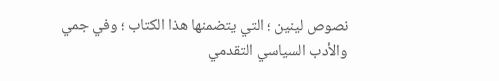نصوص لينين ؛ التي يتضمنها هذا الكتاب ؛ وفي جمي
والأدب السياسي التقدمي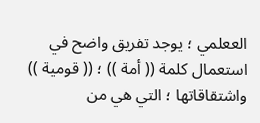الععلمي ؛ يوجد تفريق واضح في
استعمال كلمة (( أمة )) ؛ (( قومية )) واشتقاقاتها ؛ التي هي من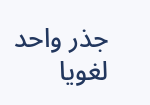جذر واحد لغويا